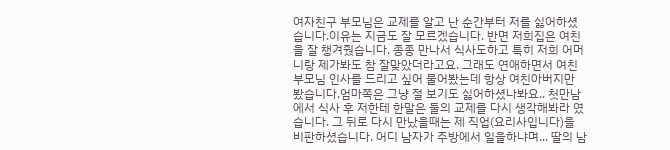여자친구 부모님은 교제를 알고 난 순간부터 저를 싫어하셨습니다.이유는 지금도 잘 모르겠습니다. 반면 저희집은 여친을 잘 챙겨줬습니다. 종종 만나서 식사도하고 특히 저희 어머니랑 제가봐도 참 잘맞았더라고요. 그래도 연애하면서 여친 부모님 인사를 드리고 싶어 물어봤는데 항상 여친아버지만 봤습니다.엄마쪽은 그냥 절 보기도 싫어하셨나봐요.. 첫만남에서 식사 후 저한테 한말은 둘의 교제를 다시 생각해봐라 였습니다. 그 뒤로 다시 만났을때는 제 직업(요리사입니다)을 비판하셨습니다. 어디 남자가 주방에서 일을하냐며... 딸의 남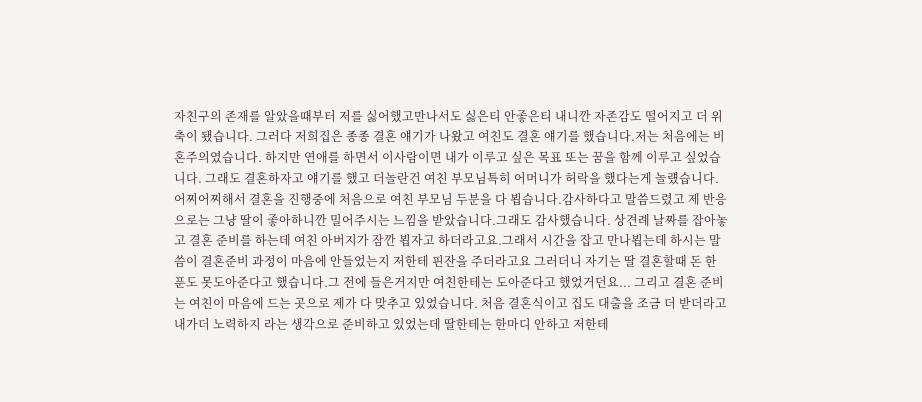자친구의 존재를 알았을때부터 저를 싫어했고만나서도 싫은티 안좋은티 내니깐 자존감도 떨어지고 더 위축이 됐습니다. 그러다 저희집은 종종 결혼 얘기가 나왔고 여친도 결혼 얘기를 했습니다.저는 처음에는 비혼주의였습니다. 하지만 연애를 하면서 이사람이면 내가 이루고 싶은 목표 또는 꿈을 함께 이루고 싶었습니다. 그래도 결혼하자고 얘기를 했고 더놀란건 여친 부모님특히 어머니가 허락을 했다는게 놀럤습니다. 어찌어찌해서 결혼을 진행중에 처음으로 여친 부모님 두분을 다 뵙습니다.감사하다고 말씀드렸고 제 반응으로는 그냥 딸이 좋아하니깐 밀어주시는 느낌을 받았습니다.그래도 감사했습니다. 상견례 날짜를 잡아놓고 결혼 준비를 하는데 여친 아버지가 잠깐 뵙자고 하더라고요.그래서 시간을 잡고 만나뵙는데 하시는 말씀이 결혼준비 과정이 마음에 안들었는지 저한테 핀잔을 주더라고요 그러더니 자기는 딸 결혼할때 돈 한푼도 못도아준다고 했습니다.그 전에 들은거지만 여친한테는 도아준다고 했었거던요... 그리고 결혼 준비는 여친이 마음에 드는 곳으로 제가 다 맞추고 있었습니다. 처음 결혼식이고 집도 대출을 조금 더 받더라고 내가더 노력하지 라는 생각으로 준비하고 있었는데 딸한테는 한마디 안하고 저한테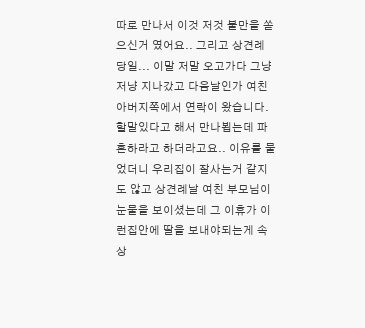따로 만나서 이것 저것 불만을 쏟으신거 였어요.. 그리고 상견례 당일... 이말 저말 오고가다 그냥저냥 지나갔고 다음날인가 여친아버지쪽에서 연락이 왔습니다. 할말있다고 해서 만나뵙는데 파혼하라고 하더라고요.. 이유를 물었더니 우리집이 잘사는거 같지도 않고 상견례날 여친 부모님이 눈물을 보이셨는데 그 이휴가 이런집안에 딸을 보내야되는게 속상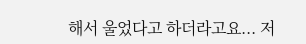해서 울었다고 하더라고요... 저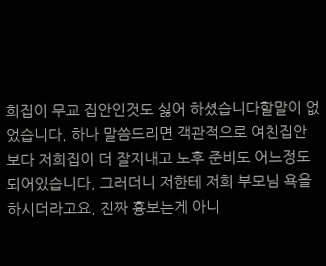희집이 무교 집안인것도 싫어 하셨습니다할말이 없었습니다. 하나 말씀드리면 객관적으로 여친집안보다 저희집이 더 잘지내고 노후 준비도 어느정도 되어있습니다. 그러더니 저한테 저희 부모님 욕을 하시더라고요. 진짜 흉보는게 아니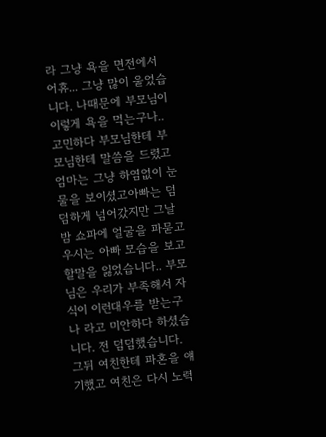라 그냥 욕을 면전에서 어휴... 그냥 많이 울었습니다. 나때문에 부모님이 이렇게 욕을 먹는구나.. 고민하다 부모님한테 부모님한테 말씀을 드렸고 엄마는 그냥 하염없이 눈물을 보이셨고아빠는 덤덤하게 넘어갔지만 그날 밤 쇼파에 얼굴을 파묻고 우시는 아빠 모습을 보고 할말을 잃었습니다.. 부모님은 우리가 부족해서 자식이 이런대우를 받는구나 라고 미안하다 하셨습니다. 전 덤덤했습니다. 그뒤 여친한테 파혼을 얘기했고 여친은 다시 노력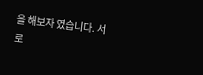을 해보자 였습니다. 서로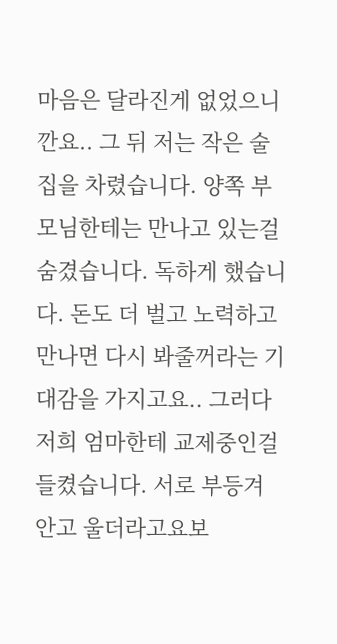마음은 달라진게 없었으니깐요.. 그 뒤 저는 작은 술집을 차렸습니다. 양쪽 부모님한테는 만나고 있는걸 숨겼습니다. 독하게 했습니다. 돈도 더 벌고 노력하고 만나면 다시 봐줄꺼라는 기대감을 가지고요.. 그러다 저희 엄마한테 교제중인걸 들켰습니다. 서로 부등겨 안고 울더라고요보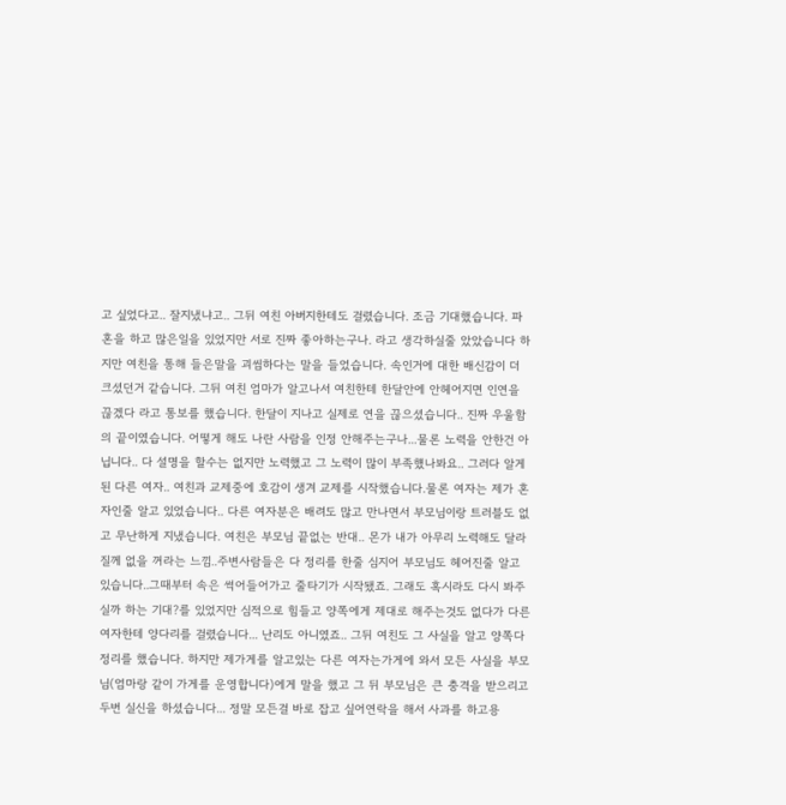고 싶었다고.. 잘지냈냐고.. 그뒤 여친 아버지한테도 걸렸습니다. 조금 기대했습니다. 파혼을 하고 많은일을 있었지만 서로 진짜 좋아하는구나. 라고 생각하실줄 았았습니다 하지만 여친을 통해 들은말을 괴씸하다는 말을 들었습니다. 속인거에 대한 배신감이 더 크셨던거 같습니다. 그뒤 여친 엄마가 알고나서 여친한테 한달안에 안헤어지면 인연을 끊겠다 라고 통보를 했습니다. 한달이 지나고 실제로 연을 끊으셨습니다.. 진짜 우울함의 끝이였습니다. 어떻게 해도 나란 사람을 인정 안해주는구나...물론 노력을 안한건 아닙니다.. 다 설명을 할수는 없지만 노력했고 그 노력이 많이 부족헀나봐요.. 그러다 알게된 다른 여자.. 여친과 교제중에 호감이 생겨 교제를 시작했습니다.물론 여자는 제가 혼자인줄 알고 있었습니다.. 다른 여자분은 배려도 많고 만나면서 부모님이랑 트러블도 없고 무난하게 지냈습니다. 여친은 부모님 끝없는 반대.. 몬가 내가 아무리 노력해도 달라질께 없을 꺼라는 느낌..주변사람들은 다 정리를 한줄 심지어 부모님도 헤어진줄 알고 있습니다..그때부터 속은 썩어들어가고 줄타기가 시작됐죠. 그래도 혹시라도 다시 봐주실까 하는 기대?를 있었지만 심적으로 힘들고 양쪽에게 제대로 해주는것도 없다가 다른 여자한테 양다리를 걸렸습니다... 난리도 아니였죠.. 그뒤 여친도 그 사실을 알고 양쪽다 정리를 했습니다. 하지만 제가게를 알고있는 다른 여자는가게에 와서 모든 사실을 부모님(엄마랑 같이 가게를 운영합니다)에게 말을 했고 그 뒤 부모님은 큰 충격을 받으리고 두번 실신을 하셨습니다... 정말 모든걸 바로 잡고 싶어연락을 해서 사과를 하고용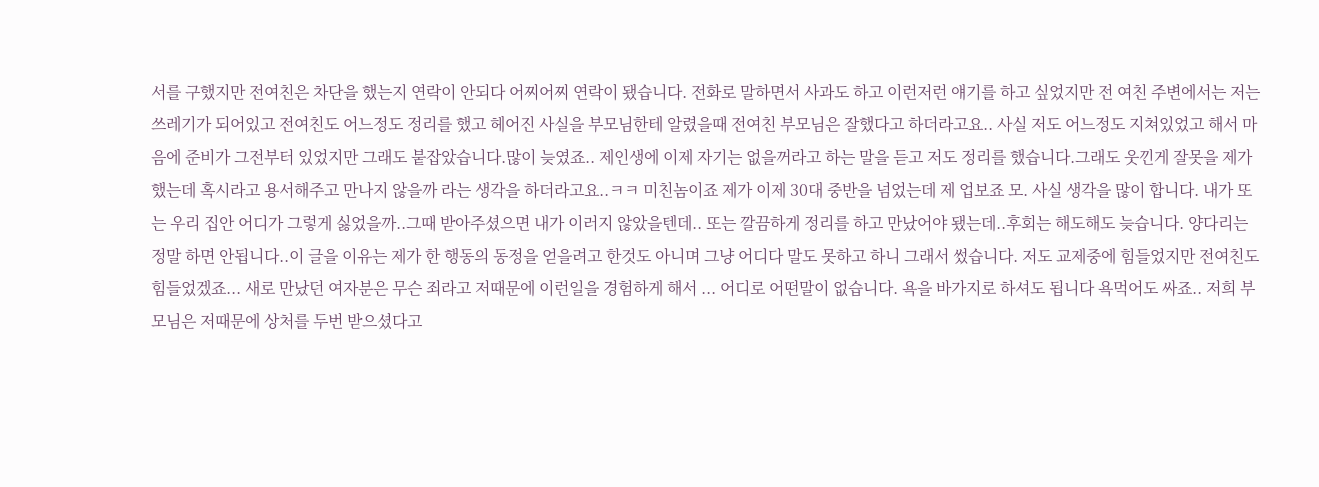서를 구했지만 전여친은 차단을 했는지 연락이 안되다 어찌어찌 연락이 됐습니다. 전화로 말하면서 사과도 하고 이런저런 얘기를 하고 싶었지만 전 여친 주변에서는 저는 쓰레기가 되어있고 전여친도 어느정도 정리를 했고 헤어진 사실을 부모님한테 알렸을때 전여친 부모님은 잘했다고 하더라고요.. 사실 저도 어느정도 지쳐있었고 해서 마음에 준비가 그전부터 있었지만 그래도 붙잡았습니다.많이 늦였죠.. 제인생에 이제 자기는 없을꺼라고 하는 말을 듣고 저도 정리를 했습니다.그래도 웃낀게 잘못을 제가했는데 혹시라고 용서해주고 만나지 않을까 라는 생각을 하더라고요..ㅋㅋ 미친놈이죠 제가 이제 30대 중반을 넘었는데 제 업보죠 모. 사실 생각을 많이 합니다. 내가 또는 우리 집안 어디가 그렇게 싫었을까..그때 받아주셨으면 내가 이러지 않았을텐데.. 또는 깔끔하게 정리를 하고 만났어야 됐는데..후회는 해도해도 늦습니다. 양다리는 정말 하면 안됩니다..이 글을 이유는 제가 한 행동의 동정을 얻을려고 한것도 아니며 그냥 어디다 말도 못하고 하니 그래서 썼습니다. 저도 교제중에 힘들었지만 전여친도 힘들었겠죠... 새로 만났던 여자분은 무슨 죄라고 저때문에 이런일을 경험하게 해서 ... 어디로 어떤말이 없습니다. 욕을 바가지로 하셔도 됩니다 욕먹어도 싸죠.. 저희 부모님은 저때문에 상처를 두번 받으셨다고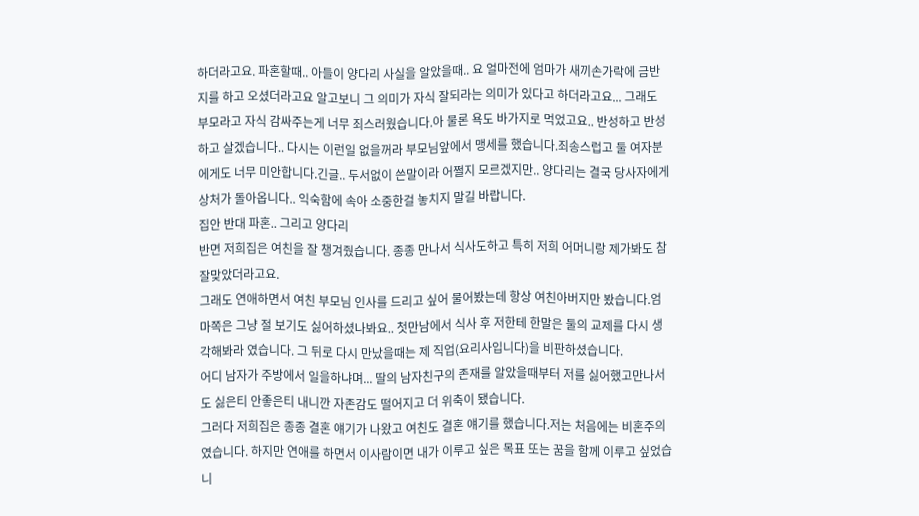하더라고요. 파혼할때.. 아들이 양다리 사실을 알았을때.. 요 얼마전에 엄마가 새끼손가락에 금반지를 하고 오셨더라고요 알고보니 그 의미가 자식 잘되라는 의미가 있다고 하더라고요... 그래도 부모라고 자식 감싸주는게 너무 죄스러웠습니다.아 물론 욕도 바가지로 먹었고요.. 반성하고 반성하고 살겠습니다.. 다시는 이런일 없을꺼라 부모님앞에서 맹세를 했습니다.죄송스럽고 둘 여자분에게도 너무 미안합니다.긴글.. 두서없이 쓴말이라 어쩔지 모르겠지만.. 양다리는 결국 당사자에게 상처가 돌아옵니다.. 익숙함에 속아 소중한걸 놓치지 말길 바랍니다.
집안 반대 파혼.. 그리고 양다리
반면 저희집은 여친을 잘 챙겨줬습니다. 종종 만나서 식사도하고 특히 저희 어머니랑 제가봐도 참 잘맞았더라고요.
그래도 연애하면서 여친 부모님 인사를 드리고 싶어 물어봤는데 항상 여친아버지만 봤습니다.엄마쪽은 그냥 절 보기도 싫어하셨나봐요.. 첫만남에서 식사 후 저한테 한말은 둘의 교제를 다시 생각해봐라 였습니다. 그 뒤로 다시 만났을때는 제 직업(요리사입니다)을 비판하셨습니다.
어디 남자가 주방에서 일을하냐며... 딸의 남자친구의 존재를 알았을때부터 저를 싫어했고만나서도 싫은티 안좋은티 내니깐 자존감도 떨어지고 더 위축이 됐습니다.
그러다 저희집은 종종 결혼 얘기가 나왔고 여친도 결혼 얘기를 했습니다.저는 처음에는 비혼주의였습니다. 하지만 연애를 하면서 이사람이면 내가 이루고 싶은 목표 또는 꿈을 함께 이루고 싶었습니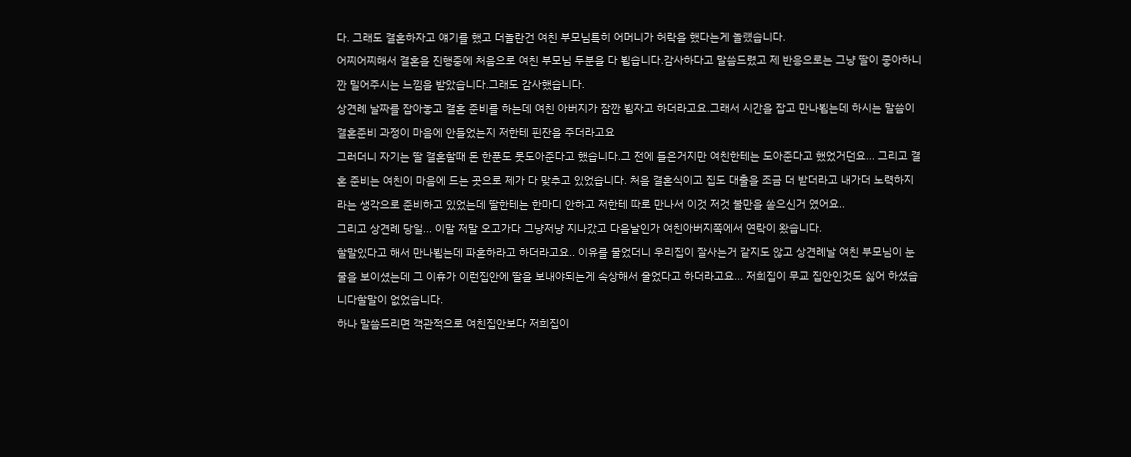다. 그래도 결혼하자고 얘기를 했고 더놀란건 여친 부모님특히 어머니가 허락을 했다는게 놀럤습니다.
어찌어찌해서 결혼을 진행중에 처음으로 여친 부모님 두분을 다 뵙습니다.감사하다고 말씀드렸고 제 반응으로는 그냥 딸이 좋아하니깐 밀어주시는 느낌을 받았습니다.그래도 감사했습니다.
상견례 날짜를 잡아놓고 결혼 준비를 하는데 여친 아버지가 잠깐 뵙자고 하더라고요.그래서 시간을 잡고 만나뵙는데 하시는 말씀이 결혼준비 과정이 마음에 안들었는지 저한테 핀잔을 주더라고요
그러더니 자기는 딸 결혼할때 돈 한푼도 못도아준다고 했습니다.그 전에 들은거지만 여친한테는 도아준다고 했었거던요... 그리고 결혼 준비는 여친이 마음에 드는 곳으로 제가 다 맞추고 있었습니다. 처음 결혼식이고 집도 대출을 조금 더 받더라고 내가더 노력하지 라는 생각으로 준비하고 있었는데 딸한테는 한마디 안하고 저한테 따로 만나서 이것 저것 불만을 쏟으신거 였어요..
그리고 상견례 당일... 이말 저말 오고가다 그냥저냥 지나갔고 다음날인가 여친아버지쪽에서 연락이 왔습니다.
할말있다고 해서 만나뵙는데 파혼하라고 하더라고요.. 이유를 물었더니 우리집이 잘사는거 같지도 않고 상견례날 여친 부모님이 눈물을 보이셨는데 그 이휴가 이런집안에 딸을 보내야되는게 속상해서 울었다고 하더라고요... 저희집이 무교 집안인것도 싫어 하셨습니다할말이 없었습니다.
하나 말씀드리면 객관적으로 여친집안보다 저희집이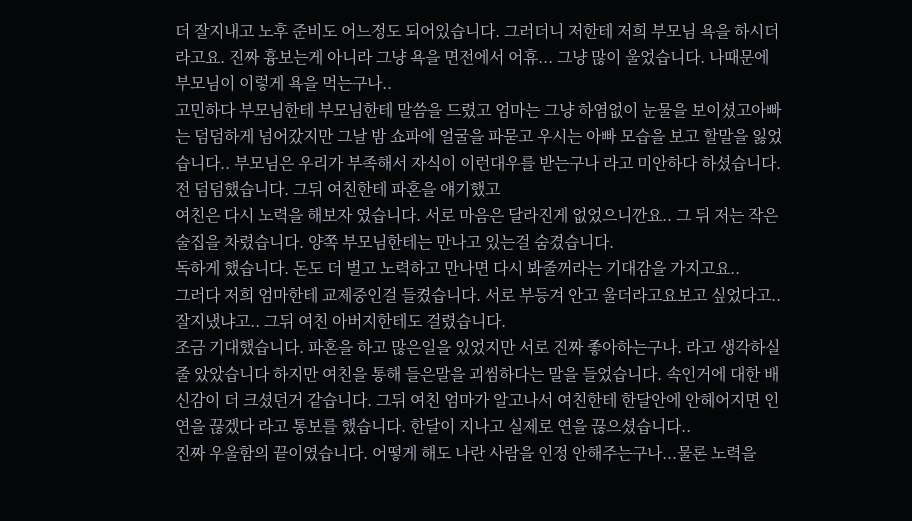더 잘지내고 노후 준비도 어느정도 되어있습니다. 그러더니 저한테 저희 부모님 욕을 하시더라고요. 진짜 흉보는게 아니라 그냥 욕을 면전에서 어휴... 그냥 많이 울었습니다. 나때문에 부모님이 이렇게 욕을 먹는구나..
고민하다 부모님한테 부모님한테 말씀을 드렸고 엄마는 그냥 하염없이 눈물을 보이셨고아빠는 덤덤하게 넘어갔지만 그날 밤 쇼파에 얼굴을 파묻고 우시는 아빠 모습을 보고 할말을 잃었습니다.. 부모님은 우리가 부족해서 자식이 이런대우를 받는구나 라고 미안하다 하셨습니다. 전 덤덤했습니다. 그뒤 여친한테 파혼을 얘기했고
여친은 다시 노력을 해보자 였습니다. 서로 마음은 달라진게 없었으니깐요.. 그 뒤 저는 작은 술집을 차렸습니다. 양쪽 부모님한테는 만나고 있는걸 숨겼습니다.
독하게 했습니다. 돈도 더 벌고 노력하고 만나면 다시 봐줄꺼라는 기대감을 가지고요..
그러다 저희 엄마한테 교제중인걸 들켰습니다. 서로 부등겨 안고 울더라고요보고 싶었다고.. 잘지냈냐고.. 그뒤 여친 아버지한테도 걸렸습니다.
조금 기대했습니다. 파혼을 하고 많은일을 있었지만 서로 진짜 좋아하는구나. 라고 생각하실줄 았았습니다 하지만 여친을 통해 들은말을 괴씸하다는 말을 들었습니다. 속인거에 대한 배신감이 더 크셨던거 같습니다. 그뒤 여친 엄마가 알고나서 여친한테 한달안에 안헤어지면 인연을 끊겠다 라고 통보를 했습니다. 한달이 지나고 실제로 연을 끊으셨습니다..
진짜 우울함의 끝이였습니다. 어떻게 해도 나란 사람을 인정 안해주는구나...물론 노력을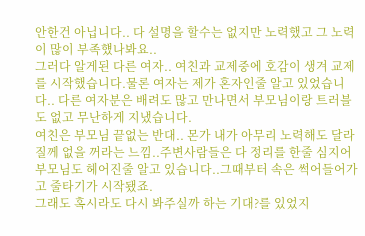안한건 아닙니다.. 다 설명을 할수는 없지만 노력했고 그 노력이 많이 부족헀나봐요..
그러다 알게된 다른 여자.. 여친과 교제중에 호감이 생겨 교제를 시작했습니다.물론 여자는 제가 혼자인줄 알고 있었습니다.. 다른 여자분은 배려도 많고 만나면서 부모님이랑 트러블도 없고 무난하게 지냈습니다.
여친은 부모님 끝없는 반대.. 몬가 내가 아무리 노력해도 달라질께 없을 꺼라는 느낌..주변사람들은 다 정리를 한줄 심지어 부모님도 헤어진줄 알고 있습니다..그때부터 속은 썩어들어가고 줄타기가 시작됐죠.
그래도 혹시라도 다시 봐주실까 하는 기대?를 있었지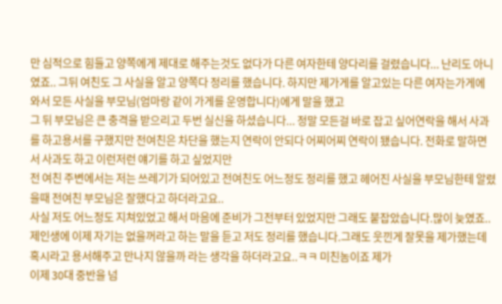만 심적으로 힘들고 양쪽에게 제대로 해주는것도 없다가 다른 여자한테 양다리를 걸렸습니다... 난리도 아니였죠.. 그뒤 여친도 그 사실을 알고 양쪽다 정리를 했습니다. 하지만 제가게를 알고있는 다른 여자는가게에 와서 모든 사실을 부모님(엄마랑 같이 가게를 운영합니다)에게 말을 했고
그 뒤 부모님은 큰 충격을 받으리고 두번 실신을 하셨습니다... 정말 모든걸 바로 잡고 싶어연락을 해서 사과를 하고용서를 구했지만 전여친은 차단을 했는지 연락이 안되다 어찌어찌 연락이 됐습니다. 전화로 말하면서 사과도 하고 이런저런 얘기를 하고 싶었지만
전 여친 주변에서는 저는 쓰레기가 되어있고 전여친도 어느정도 정리를 했고 헤어진 사실을 부모님한테 알렸을때 전여친 부모님은 잘했다고 하더라고요..
사실 저도 어느정도 지쳐있었고 해서 마음에 준비가 그전부터 있었지만 그래도 붙잡았습니다.많이 늦였죠.. 제인생에 이제 자기는 없을꺼라고 하는 말을 듣고 저도 정리를 했습니다.그래도 웃낀게 잘못을 제가했는데 혹시라고 용서해주고 만나지 않을까 라는 생각을 하더라고요..ㅋㅋ 미친놈이죠 제가
이제 30대 중반을 넘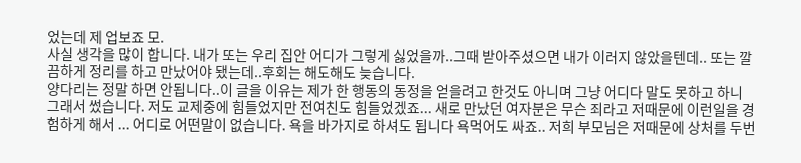었는데 제 업보죠 모.
사실 생각을 많이 합니다. 내가 또는 우리 집안 어디가 그렇게 싫었을까..그때 받아주셨으면 내가 이러지 않았을텐데.. 또는 깔끔하게 정리를 하고 만났어야 됐는데..후회는 해도해도 늦습니다.
양다리는 정말 하면 안됩니다..이 글을 이유는 제가 한 행동의 동정을 얻을려고 한것도 아니며 그냥 어디다 말도 못하고 하니 그래서 썼습니다. 저도 교제중에 힘들었지만 전여친도 힘들었겠죠... 새로 만났던 여자분은 무슨 죄라고 저때문에 이런일을 경험하게 해서 ... 어디로 어떤말이 없습니다. 욕을 바가지로 하셔도 됩니다 욕먹어도 싸죠.. 저희 부모님은 저때문에 상처를 두번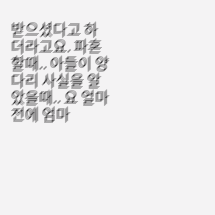받으셨다고 하더라고요. 파혼할때.. 아들이 양다리 사실을 알았을때.. 요 얼마전에 엄마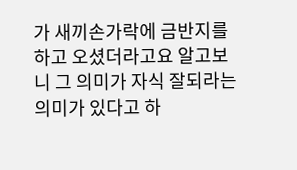가 새끼손가락에 금반지를 하고 오셨더라고요 알고보니 그 의미가 자식 잘되라는 의미가 있다고 하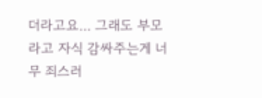더라고요... 그래도 부모라고 자식 감싸주는게 너무 죄스러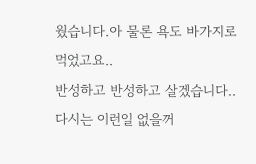웠습니다.아 물론 욕도 바가지로 먹었고요..
반성하고 반성하고 살겠습니다.. 다시는 이런일 없을꺼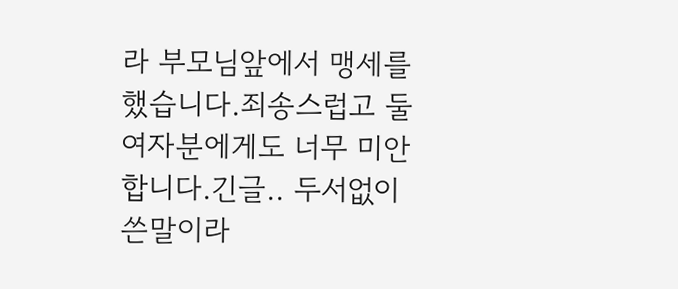라 부모님앞에서 맹세를 했습니다.죄송스럽고 둘 여자분에게도 너무 미안합니다.긴글.. 두서없이 쓴말이라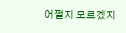어쩔지 모르겠지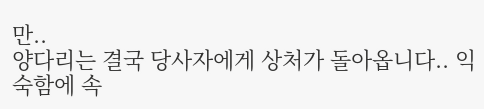만..
양다리는 결국 당사자에게 상처가 돌아옵니다.. 익숙함에 속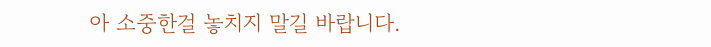아 소중한걸 놓치지 말길 바랍니다.